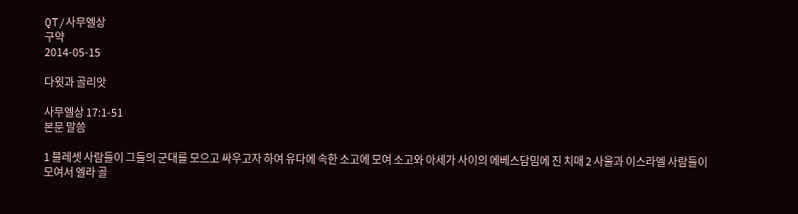QT/사무엘상
구약
2014-05-15

다윗과 골리앗

사무엘상 17:1-51
본문 말씀

1 블레셋 사람들이 그들의 군대를 모으고 싸우고자 하여 유다에 속한 소고에 모여 소고와 아세가 사이의 에베스담밈에 진 치매 2 사울과 이스라엘 사람들이 모여서 엘라 골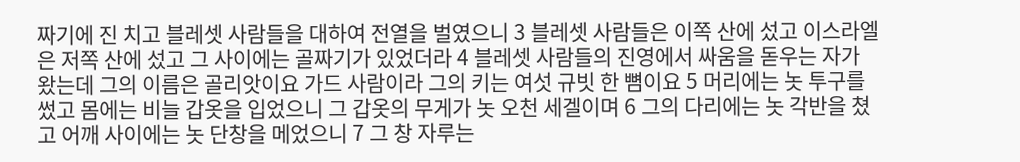짜기에 진 치고 블레셋 사람들을 대하여 전열을 벌였으니 3 블레셋 사람들은 이쪽 산에 섰고 이스라엘은 저쪽 산에 섰고 그 사이에는 골짜기가 있었더라 4 블레셋 사람들의 진영에서 싸움을 돋우는 자가 왔는데 그의 이름은 골리앗이요 가드 사람이라 그의 키는 여섯 규빗 한 뼘이요 5 머리에는 놋 투구를 썼고 몸에는 비늘 갑옷을 입었으니 그 갑옷의 무게가 놋 오천 세겔이며 6 그의 다리에는 놋 각반을 쳤고 어깨 사이에는 놋 단창을 메었으니 7 그 창 자루는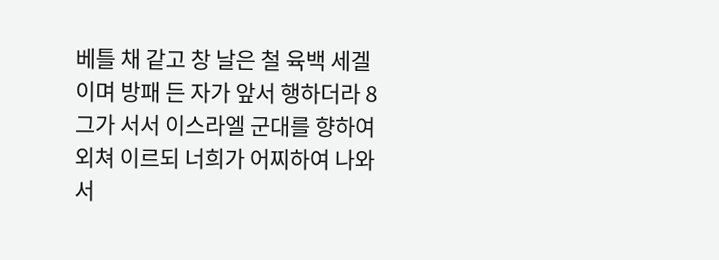베틀 채 같고 창 날은 철 육백 세겔이며 방패 든 자가 앞서 행하더라 8 그가 서서 이스라엘 군대를 향하여 외쳐 이르되 너희가 어찌하여 나와서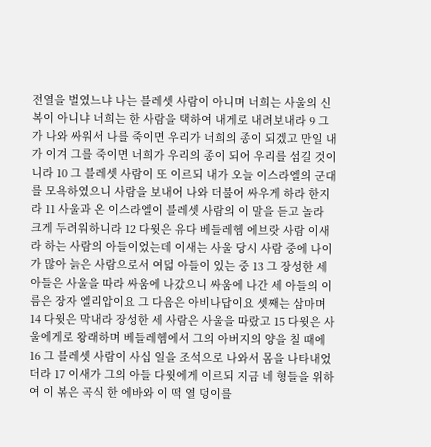전열을 벌였느냐 나는 블레셋 사람이 아니며 너희는 사울의 신복이 아니냐 너희는 한 사람을 택하여 내게로 내려보내라 9 그가 나와 싸워서 나를 죽이면 우리가 너희의 종이 되겠고 만일 내가 이겨 그를 죽이면 너희가 우리의 종이 되어 우리를 섬길 것이니라 10 그 블레셋 사람이 또 이르되 내가 오늘 이스라엘의 군대를 모욕하였으니 사람을 보내어 나와 더불어 싸우게 하라 한지라 11 사울과 온 이스라엘이 블레셋 사람의 이 말을 듣고 놀라 크게 두려워하니라 12 다윗은 유다 베들레헴 에브랏 사람 이새라 하는 사람의 아들이었는데 이새는 사울 당시 사람 중에 나이가 많아 늙은 사람으로서 여덟 아들이 있는 중 13 그 장성한 세 아들은 사울을 따라 싸움에 나갔으니 싸움에 나간 세 아들의 이름은 장자 엘리압이요 그 다음은 아비나답이요 셋째는 삼마며 14 다윗은 막내라 장성한 세 사람은 사울을 따랐고 15 다윗은 사울에게로 왕래하며 베들레헴에서 그의 아버지의 양을 칠 때에 16 그 블레셋 사람이 사십 일을 조석으로 나와서 몸을 나타내었더라 17 이새가 그의 아들 다윗에게 이르되 지금 네 형들을 위하여 이 볶은 곡식 한 에바와 이 떡 열 덩이를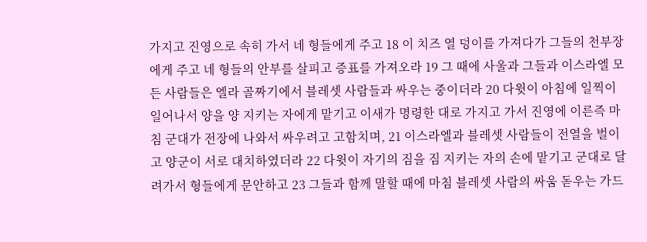가지고 진영으로 속히 가서 네 형들에게 주고 18 이 치즈 열 덩이를 가져다가 그들의 천부장에게 주고 네 형들의 안부를 살피고 증표를 가져오라 19 그 때에 사울과 그들과 이스라엘 모든 사람들은 엘라 골짜기에서 블레셋 사람들과 싸우는 중이더라 20 다윗이 아침에 일찍이 일어나서 양을 양 지키는 자에게 맡기고 이새가 명령한 대로 가지고 가서 진영에 이른즉 마침 군대가 전장에 나와서 싸우려고 고함치며, 21 이스라엘과 블레셋 사람들이 전열을 벌이고 양군이 서로 대치하였더라 22 다윗이 자기의 짐을 짐 지키는 자의 손에 맡기고 군대로 달려가서 형들에게 문안하고 23 그들과 함께 말할 때에 마침 블레셋 사람의 싸움 돋우는 가드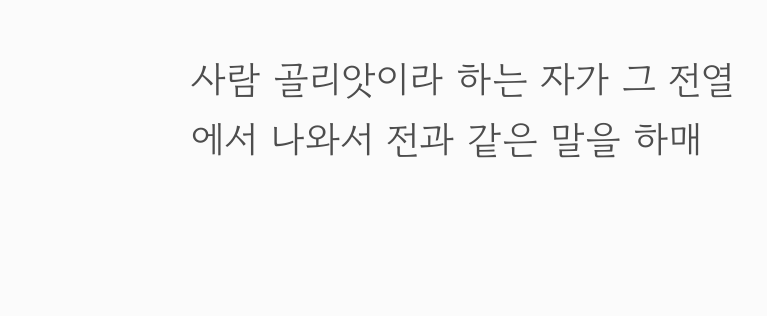사람 골리앗이라 하는 자가 그 전열에서 나와서 전과 같은 말을 하매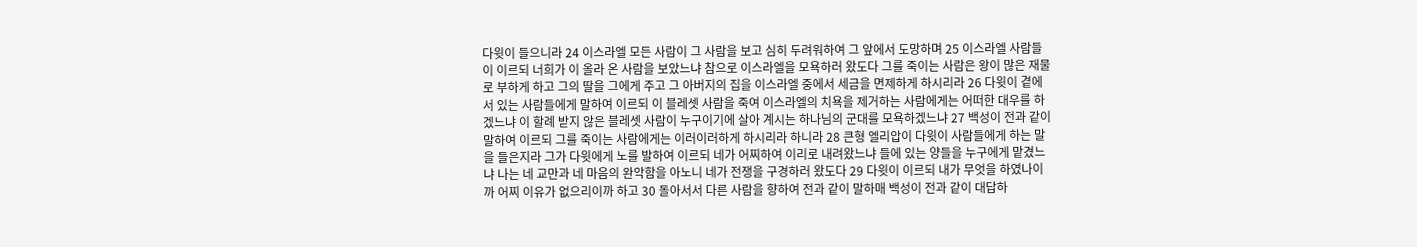다윗이 들으니라 24 이스라엘 모든 사람이 그 사람을 보고 심히 두려워하여 그 앞에서 도망하며 25 이스라엘 사람들이 이르되 너희가 이 올라 온 사람을 보았느냐 참으로 이스라엘을 모욕하러 왔도다 그를 죽이는 사람은 왕이 많은 재물로 부하게 하고 그의 딸을 그에게 주고 그 아버지의 집을 이스라엘 중에서 세금을 면제하게 하시리라 26 다윗이 곁에 서 있는 사람들에게 말하여 이르되 이 블레셋 사람을 죽여 이스라엘의 치욕을 제거하는 사람에게는 어떠한 대우를 하겠느냐 이 할례 받지 않은 블레셋 사람이 누구이기에 살아 계시는 하나님의 군대를 모욕하겠느냐 27 백성이 전과 같이 말하여 이르되 그를 죽이는 사람에게는 이러이러하게 하시리라 하니라 28 큰형 엘리압이 다윗이 사람들에게 하는 말을 들은지라 그가 다윗에게 노를 발하여 이르되 네가 어찌하여 이리로 내려왔느냐 들에 있는 양들을 누구에게 맡겼느냐 나는 네 교만과 네 마음의 완악함을 아노니 네가 전쟁을 구경하러 왔도다 29 다윗이 이르되 내가 무엇을 하였나이까 어찌 이유가 없으리이까 하고 30 돌아서서 다른 사람을 향하여 전과 같이 말하매 백성이 전과 같이 대답하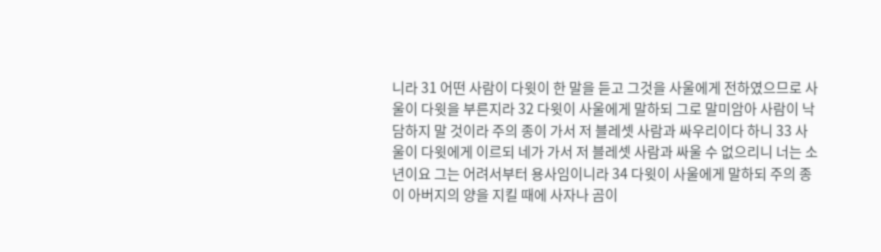니라 31 어떤 사람이 다윗이 한 말을 듣고 그것을 사울에게 전하였으므로 사울이 다윗을 부른지라 32 다윗이 사울에게 말하되 그로 말미암아 사람이 낙담하지 말 것이라 주의 종이 가서 저 블레셋 사람과 싸우리이다 하니 33 사울이 다윗에게 이르되 네가 가서 저 블레셋 사람과 싸울 수 없으리니 너는 소년이요 그는 어려서부터 용사임이니라 34 다윗이 사울에게 말하되 주의 종이 아버지의 양을 지킬 때에 사자나 곰이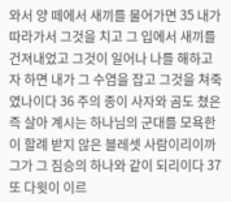와서 양 떼에서 새끼를 물어가면 35 내가 따라가서 그것을 치고 그 입에서 새끼를 건져내었고 그것이 일어나 나를 해하고자 하면 내가 그 수염을 잡고 그것을 쳐죽였나이다 36 주의 종이 사자와 곰도 쳤은즉 살아 계시는 하나님의 군대를 모욕한 이 할례 받지 않은 블레셋 사람이리이까 그가 그 짐승의 하나와 같이 되리이다 37 또 다윗이 이르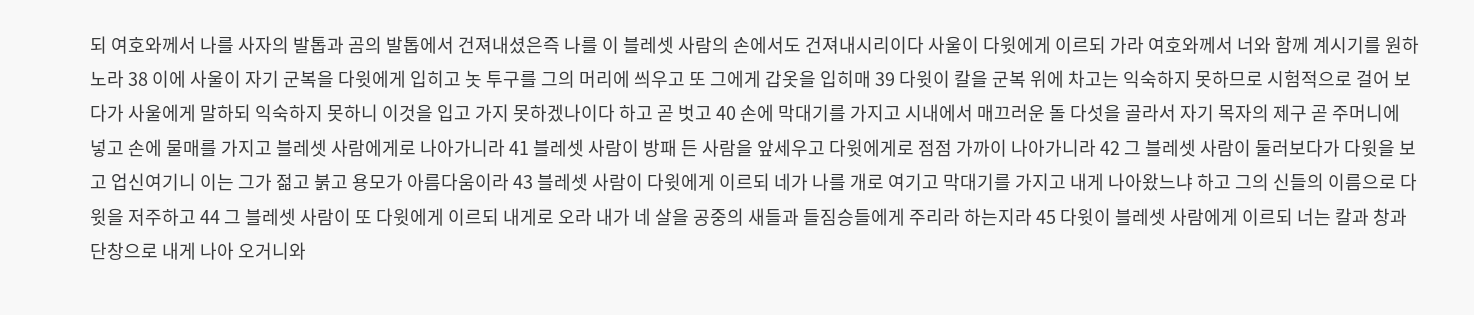되 여호와께서 나를 사자의 발톱과 곰의 발톱에서 건져내셨은즉 나를 이 블레셋 사람의 손에서도 건져내시리이다 사울이 다윗에게 이르되 가라 여호와께서 너와 함께 계시기를 원하노라 38 이에 사울이 자기 군복을 다윗에게 입히고 놋 투구를 그의 머리에 씌우고 또 그에게 갑옷을 입히매 39 다윗이 칼을 군복 위에 차고는 익숙하지 못하므로 시험적으로 걸어 보다가 사울에게 말하되 익숙하지 못하니 이것을 입고 가지 못하겠나이다 하고 곧 벗고 40 손에 막대기를 가지고 시내에서 매끄러운 돌 다섯을 골라서 자기 목자의 제구 곧 주머니에 넣고 손에 물매를 가지고 블레셋 사람에게로 나아가니라 41 블레셋 사람이 방패 든 사람을 앞세우고 다윗에게로 점점 가까이 나아가니라 42 그 블레셋 사람이 둘러보다가 다윗을 보고 업신여기니 이는 그가 젊고 붉고 용모가 아름다움이라 43 블레셋 사람이 다윗에게 이르되 네가 나를 개로 여기고 막대기를 가지고 내게 나아왔느냐 하고 그의 신들의 이름으로 다윗을 저주하고 44 그 블레셋 사람이 또 다윗에게 이르되 내게로 오라 내가 네 살을 공중의 새들과 들짐승들에게 주리라 하는지라 45 다윗이 블레셋 사람에게 이르되 너는 칼과 창과 단창으로 내게 나아 오거니와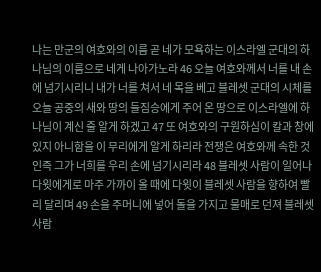나는 만군의 여호와의 이름 곧 네가 모욕하는 이스라엘 군대의 하나님의 이름으로 네게 나아가노라 46 오늘 여호와께서 너를 내 손에 넘기시리니 내가 너를 쳐서 네 목을 베고 블레셋 군대의 시체를 오늘 공중의 새와 땅의 들짐승에게 주어 온 땅으로 이스라엘에 하나님이 계신 줄 알게 하겠고 47 또 여호와의 구원하심이 칼과 창에 있지 아니함을 이 무리에게 알게 하리라 전쟁은 여호와께 속한 것인즉 그가 너희를 우리 손에 넘기시리라 48 블레셋 사람이 일어나 다윗에게로 마주 가까이 올 때에 다윗이 블레셋 사람을 향하여 빨리 달리며 49 손을 주머니에 넣어 돌을 가지고 물매로 던져 블레셋 사람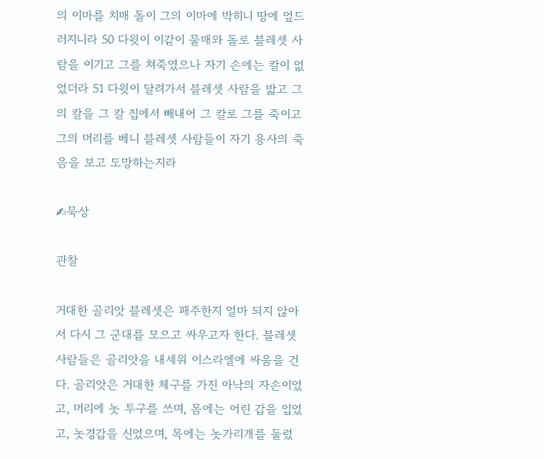의 이마를 치매 돌이 그의 이마에 박히니 땅에 엎드러지니라 50 다윗이 이같이 물매와 돌로 블레셋 사람을 이기고 그를 쳐죽였으나 자기 손에는 칼이 없었더라 51 다윗이 달려가서 블레셋 사람을 밟고 그의 칼을 그 칼 집에서 빼내어 그 칼로 그를 죽이고 그의 머리를 베니 블레셋 사람들이 자기 용사의 죽음을 보고 도망하는지라

✍묵상

관찰

거대한 골리앗 블레셋은 패주한지 얼마 되지 않아서 다시 그 군대를 모으고 싸우고자 한다. 블레셋 사람들은 골리앗을 내세워 이스라엘에 싸움을 건다. 골리앗은 거대한 체구를 가진 아낙의 자손이었고, 머리에 놋 투구를 쓰며, 몸에는 어린 갑을 입었고, 놋경갑을 신었으며, 목에는 놋가리개를 둘렀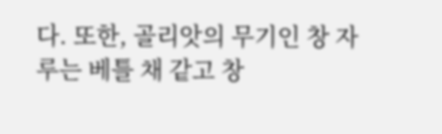다. 또한, 골리앗의 무기인 창 자루는 베틀 채 같고 창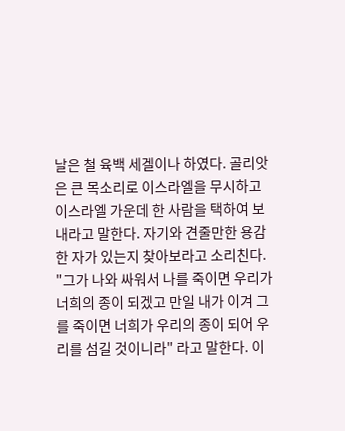날은 철 육백 세겔이나 하였다. 골리앗은 큰 목소리로 이스라엘을 무시하고 이스라엘 가운데 한 사람을 택하여 보내라고 말한다. 자기와 견줄만한 용감한 자가 있는지 찾아보라고 소리친다. "그가 나와 싸워서 나를 죽이면 우리가 너희의 종이 되겠고 만일 내가 이겨 그를 죽이면 너희가 우리의 종이 되어 우리를 섬길 것이니라" 라고 말한다. 이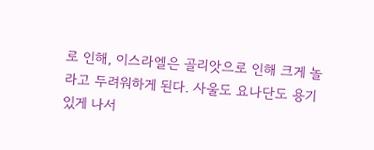로 인해, 이스라엘은 골리앗으로 인해 크게 놀라고 두려워하게 된다. 사울도 요나단도 용기있게 나서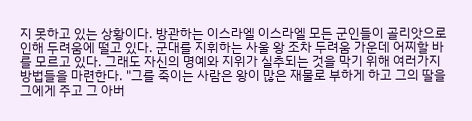지 못하고 있는 상황이다. 방관하는 이스라엘 이스라엘 모든 군인들이 골리앗으로 인해 두려움에 떨고 있다. 군대를 지휘하는 사울 왕 조차 두려움 가운데 어찌할 바를 모르고 있다. 그래도 자신의 명예와 지위가 실추되는 것을 막기 위해 여러가지 방법들을 마련한다. "그를 죽이는 사람은 왕이 많은 재물로 부하게 하고 그의 딸을 그에게 주고 그 아버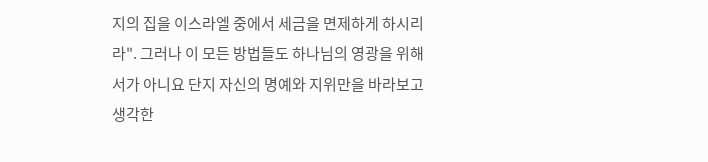지의 집을 이스라엘 중에서 세금을 면제하게 하시리라". 그러나 이 모든 방법들도 하나님의 영광을 위해서가 아니요 단지 자신의 명예와 지위만을 바라보고 생각한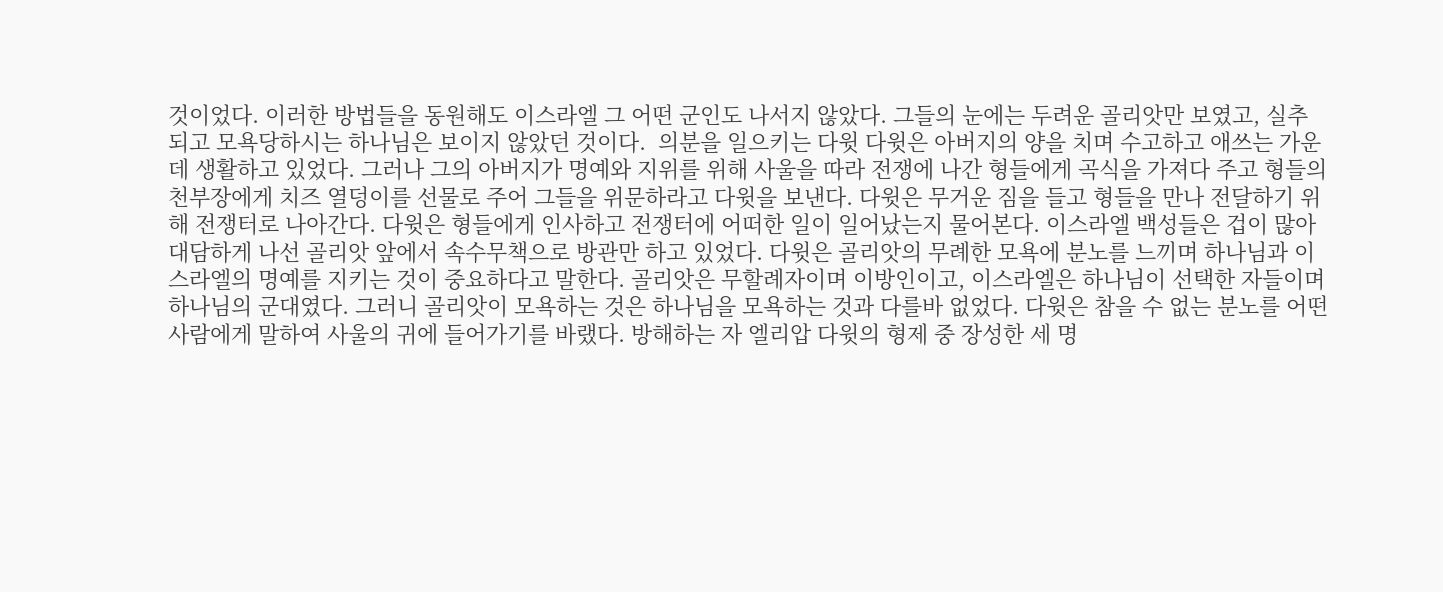것이었다. 이러한 방법들을 동원해도 이스라엘 그 어떤 군인도 나서지 않았다. 그들의 눈에는 두려운 골리앗만 보였고, 실추되고 모욕당하시는 하나님은 보이지 않았던 것이다.  의분을 일으키는 다윗 다윗은 아버지의 양을 치며 수고하고 애쓰는 가운데 생활하고 있었다. 그러나 그의 아버지가 명예와 지위를 위해 사울을 따라 전쟁에 나간 형들에게 곡식을 가져다 주고 형들의 천부장에게 치즈 열덩이를 선물로 주어 그들을 위문하라고 다윗을 보낸다. 다윗은 무거운 짐을 들고 형들을 만나 전달하기 위해 전쟁터로 나아간다. 다윗은 형들에게 인사하고 전쟁터에 어떠한 일이 일어났는지 물어본다. 이스라엘 백성들은 겁이 많아 대담하게 나선 골리앗 앞에서 속수무책으로 방관만 하고 있었다. 다윗은 골리앗의 무례한 모욕에 분노를 느끼며 하나님과 이스라엘의 명예를 지키는 것이 중요하다고 말한다. 골리앗은 무할례자이며 이방인이고, 이스라엘은 하나님이 선택한 자들이며 하나님의 군대였다. 그러니 골리앗이 모욕하는 것은 하나님을 모욕하는 것과 다를바 없었다. 다윗은 참을 수 없는 분노를 어떤 사람에게 말하여 사울의 귀에 들어가기를 바랬다. 방해하는 자 엘리압 다윗의 형제 중 장성한 세 명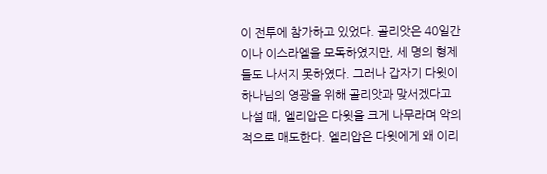이 전투에 참가하고 있었다. 골리앗은 40일간이나 이스라엘을 모독하였지만, 세 명의 형제들도 나서지 못하였다. 그러나 갑자기 다윗이 하나님의 영광을 위해 골리앗과 맞서겠다고 나설 때, 엘리압은 다윗을 크게 나무라며 악의적으로 매도한다. 엘리압은 다윗에게 왜 이리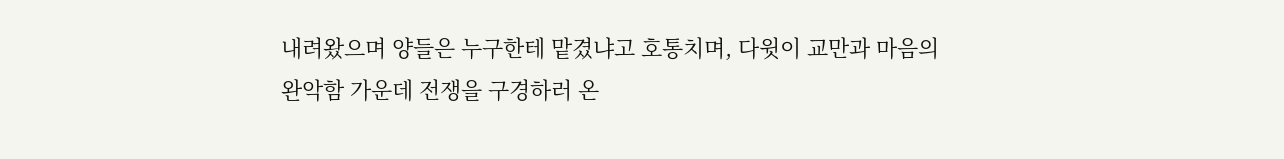내려왔으며 양들은 누구한테 맡겼냐고 호통치며, 다윗이 교만과 마음의 완악함 가운데 전쟁을 구경하러 온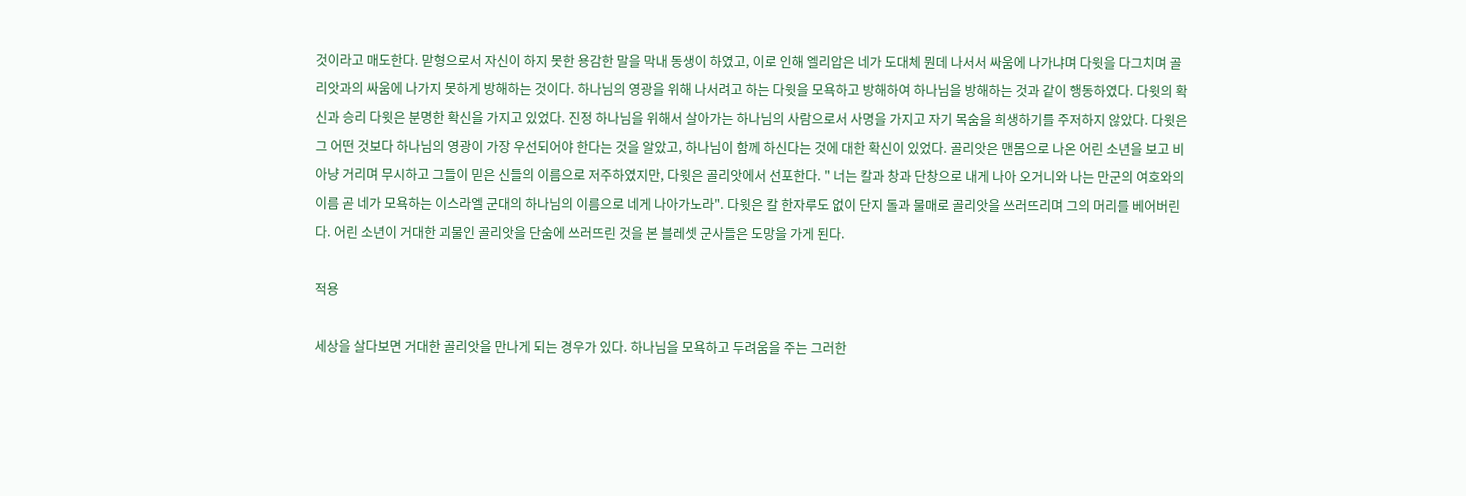것이라고 매도한다. 맏형으로서 자신이 하지 못한 용감한 말을 막내 동생이 하였고, 이로 인해 엘리압은 네가 도대체 뭔데 나서서 싸움에 나가냐며 다윗을 다그치며 골리앗과의 싸움에 나가지 못하게 방해하는 것이다. 하나님의 영광을 위해 나서려고 하는 다윗을 모욕하고 방해하여 하나님을 방해하는 것과 같이 행동하였다. 다윗의 확신과 승리 다윗은 분명한 확신을 가지고 있었다. 진정 하나님을 위해서 살아가는 하나님의 사람으로서 사명을 가지고 자기 목숨을 희생하기를 주저하지 않았다. 다윗은 그 어떤 것보다 하나님의 영광이 가장 우선되어야 한다는 것을 알았고, 하나님이 함께 하신다는 것에 대한 확신이 있었다. 골리앗은 맨몸으로 나온 어린 소년을 보고 비아냥 거리며 무시하고 그들이 믿은 신들의 이름으로 저주하였지만, 다윗은 골리앗에서 선포한다. " 너는 칼과 창과 단창으로 내게 나아 오거니와 나는 만군의 여호와의 이름 곧 네가 모욕하는 이스라엘 군대의 하나님의 이름으로 네게 나아가노라". 다윗은 칼 한자루도 없이 단지 돌과 물매로 골리앗을 쓰러뜨리며 그의 머리를 베어버린다. 어린 소년이 거대한 괴물인 골리앗을 단숨에 쓰러뜨린 것을 본 블레셋 군사들은 도망을 가게 된다.

적용

세상을 살다보면 거대한 골리앗을 만나게 되는 경우가 있다. 하나님을 모욕하고 두려움을 주는 그러한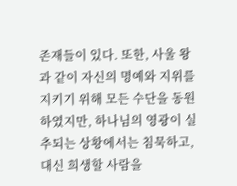존재들이 있다. 또한, 사울 왕과 같이 자신의 명예와 지위를 지키기 위해 모든 수단을 동원하였지만, 하나님의 영광이 실추되는 상황에서는 침묵하고, 대신 희생할 사람을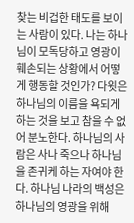찾는 비겁한 태도를 보이는 사람이 있다. 나는 하나님이 모독당하고 영광이 훼손되는 상황에서 어떻게 행동할 것인가? 다윗은 하나님의 이름을 욕되게 하는 것을 보고 참을 수 없어 분노한다. 하나님의 사람은 사나 죽으나 하나님을 존귀케 하는 자여야 한다. 하나님 나라의 백성은 하나님의 영광을 위해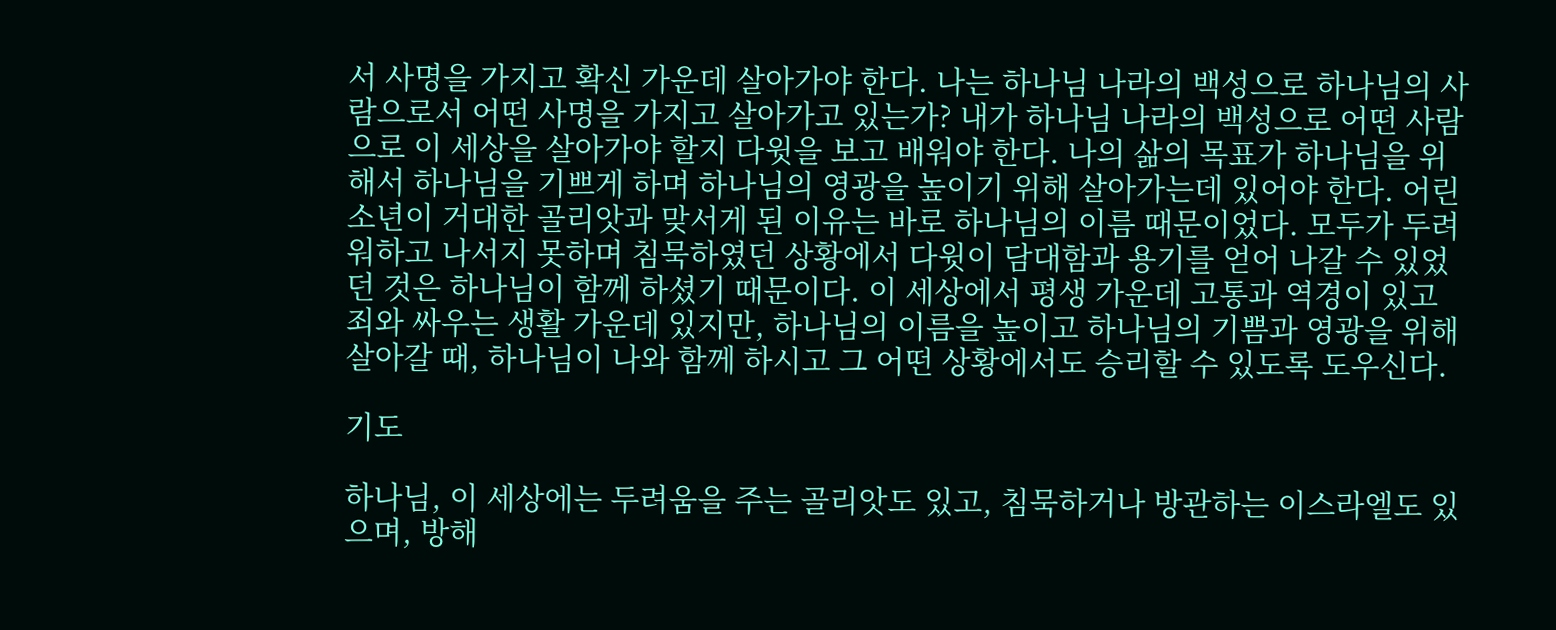서 사명을 가지고 확신 가운데 살아가야 한다. 나는 하나님 나라의 백성으로 하나님의 사람으로서 어떤 사명을 가지고 살아가고 있는가? 내가 하나님 나라의 백성으로 어떤 사람으로 이 세상을 살아가야 할지 다윗을 보고 배워야 한다. 나의 삶의 목표가 하나님을 위해서 하나님을 기쁘게 하며 하나님의 영광을 높이기 위해 살아가는데 있어야 한다. 어린 소년이 거대한 골리앗과 맞서게 된 이유는 바로 하나님의 이름 때문이었다. 모두가 두려워하고 나서지 못하며 침묵하였던 상황에서 다윗이 담대함과 용기를 얻어 나갈 수 있었던 것은 하나님이 함께 하셨기 때문이다. 이 세상에서 평생 가운데 고통과 역경이 있고 죄와 싸우는 생활 가운데 있지만, 하나님의 이름을 높이고 하나님의 기쁨과 영광을 위해 살아갈 때, 하나님이 나와 함께 하시고 그 어떤 상황에서도 승리할 수 있도록 도우신다.

기도

하나님, 이 세상에는 두려움을 주는 골리앗도 있고, 침묵하거나 방관하는 이스라엘도 있으며, 방해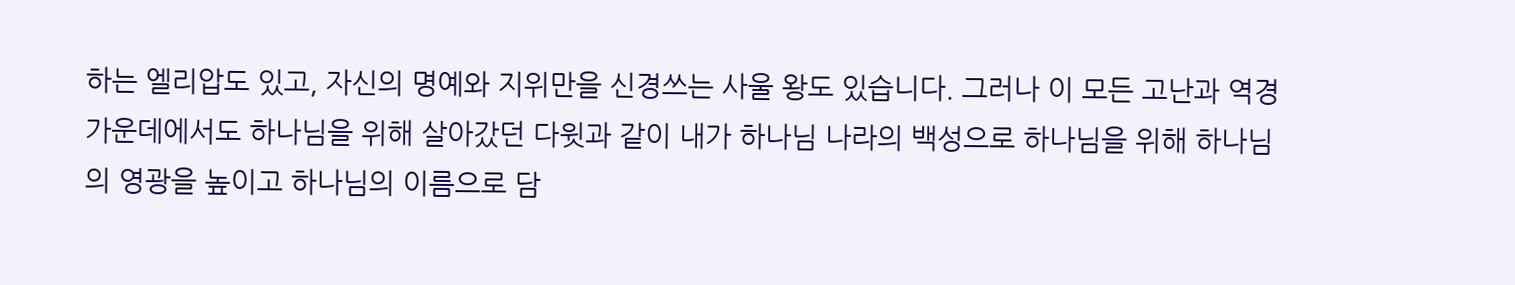하는 엘리압도 있고, 자신의 명예와 지위만을 신경쓰는 사울 왕도 있습니다. 그러나 이 모든 고난과 역경 가운데에서도 하나님을 위해 살아갔던 다윗과 같이 내가 하나님 나라의 백성으로 하나님을 위해 하나님의 영광을 높이고 하나님의 이름으로 담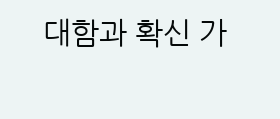대함과 확신 가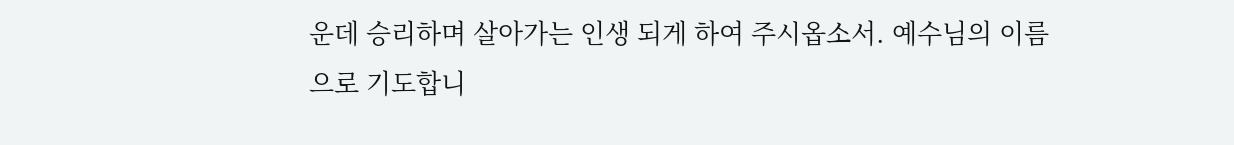운데 승리하며 살아가는 인생 되게 하여 주시옵소서. 예수님의 이름으로 기도합니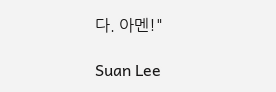다. 아멘!"

Suan Lee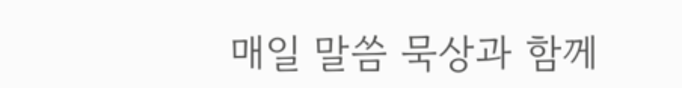매일 말씀 묵상과 함께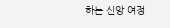하는 신앙 여정